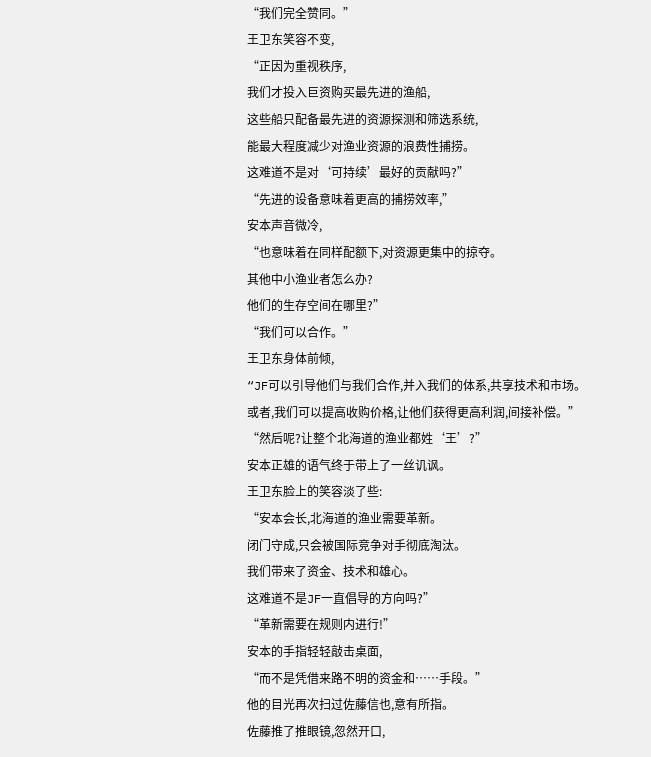“我们完全赞同。”
王卫东笑容不变,
“正因为重视秩序,
我们才投入巨资购买最先进的渔船,
这些船只配备最先进的资源探测和筛选系统,
能最大程度减少对渔业资源的浪费性捕捞。
这难道不是对‘可持续’最好的贡献吗?”
“先进的设备意味着更高的捕捞效率,”
安本声音微冷,
“也意味着在同样配额下,对资源更集中的掠夺。
其他中小渔业者怎么办?
他们的生存空间在哪里?”
“我们可以合作。”
王卫东身体前倾,
“JF可以引导他们与我们合作,并入我们的体系,共享技术和市场。
或者,我们可以提高收购价格,让他们获得更高利润,间接补偿。”
“然后呢?让整个北海道的渔业都姓‘王’?”
安本正雄的语气终于带上了一丝讥讽。
王卫东脸上的笑容淡了些:
“安本会长,北海道的渔业需要革新。
闭门守成,只会被国际竞争对手彻底淘汰。
我们带来了资金、技术和雄心。
这难道不是JF一直倡导的方向吗?”
“革新需要在规则内进行!”
安本的手指轻轻敲击桌面,
“而不是凭借来路不明的资金和……手段。”
他的目光再次扫过佐藤信也,意有所指。
佐藤推了推眼镜,忽然开口,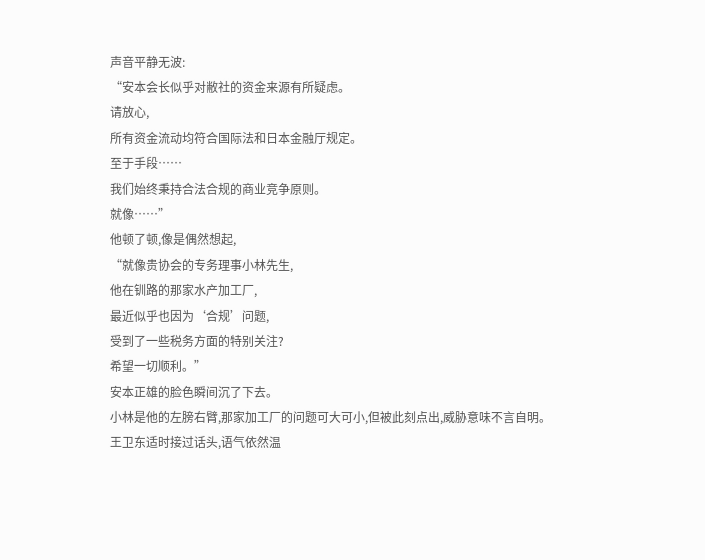声音平静无波:
“安本会长似乎对敝社的资金来源有所疑虑。
请放心,
所有资金流动均符合国际法和日本金融厅规定。
至于手段……
我们始终秉持合法合规的商业竞争原则。
就像……”
他顿了顿,像是偶然想起,
“就像贵协会的专务理事小林先生,
他在钏路的那家水产加工厂,
最近似乎也因为‘合规’问题,
受到了一些税务方面的特别关注?
希望一切顺利。”
安本正雄的脸色瞬间沉了下去。
小林是他的左膀右臂,那家加工厂的问题可大可小,但被此刻点出,威胁意味不言自明。
王卫东适时接过话头,语气依然温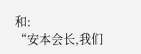和:
“安本会长,我们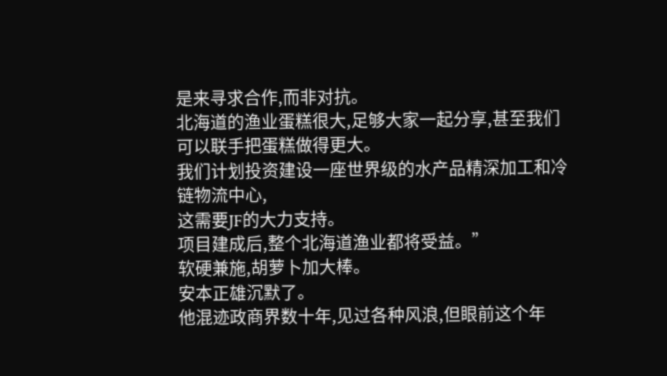是来寻求合作,而非对抗。
北海道的渔业蛋糕很大,足够大家一起分享,甚至我们可以联手把蛋糕做得更大。
我们计划投资建设一座世界级的水产品精深加工和冷链物流中心,
这需要JF的大力支持。
项目建成后,整个北海道渔业都将受益。”
软硬兼施,胡萝卜加大棒。
安本正雄沉默了。
他混迹政商界数十年,见过各种风浪,但眼前这个年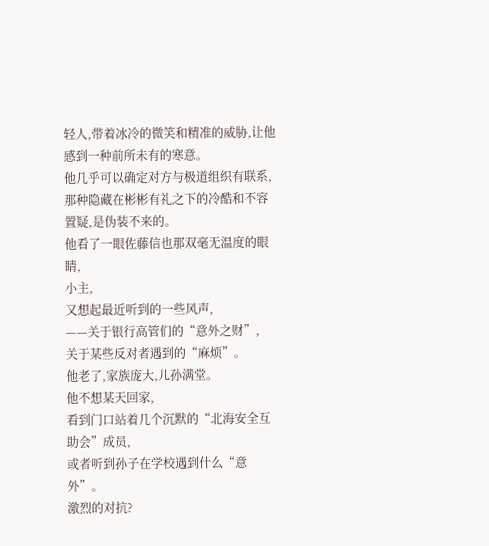轻人,带着冰冷的微笑和精准的威胁,让他感到一种前所未有的寒意。
他几乎可以确定对方与极道组织有联系,那种隐藏在彬彬有礼之下的冷酷和不容置疑,是伪装不来的。
他看了一眼佐藤信也那双毫无温度的眼睛,
小主,
又想起最近听到的一些风声,
——关于银行高管们的“意外之财”,
关于某些反对者遇到的“麻烦”。
他老了,家族庞大,儿孙满堂。
他不想某天回家,
看到门口站着几个沉默的“北海安全互助会”成员,
或者听到孙子在学校遇到什么“意外”。
激烈的对抗?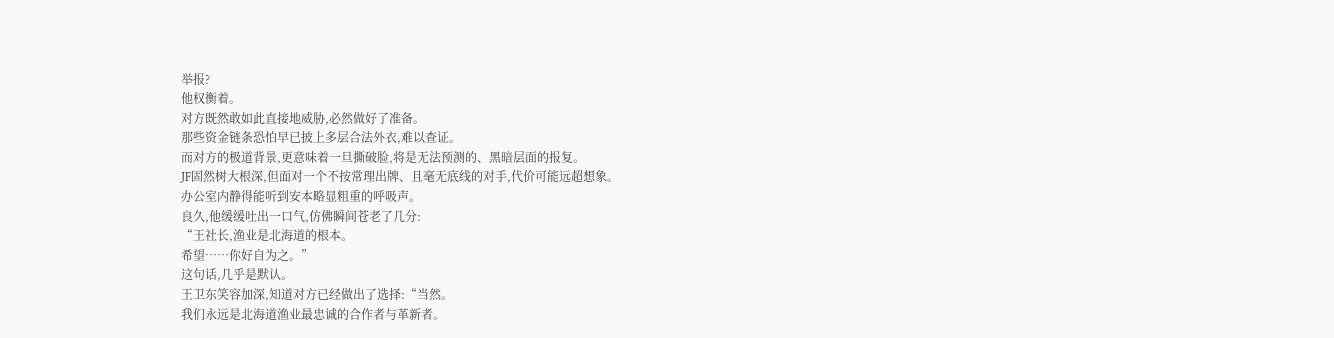举报?
他权衡着。
对方既然敢如此直接地威胁,必然做好了准备。
那些资金链条恐怕早已披上多层合法外衣,难以查证。
而对方的极道背景,更意味着一旦撕破脸,将是无法预测的、黑暗层面的报复。
JF固然树大根深,但面对一个不按常理出牌、且毫无底线的对手,代价可能远超想象。
办公室内静得能听到安本略显粗重的呼吸声。
良久,他缓缓吐出一口气,仿佛瞬间苍老了几分:
“王社长,渔业是北海道的根本。
希望……你好自为之。”
这句话,几乎是默认。
王卫东笑容加深,知道对方已经做出了选择:“当然。
我们永远是北海道渔业最忠诚的合作者与革新者。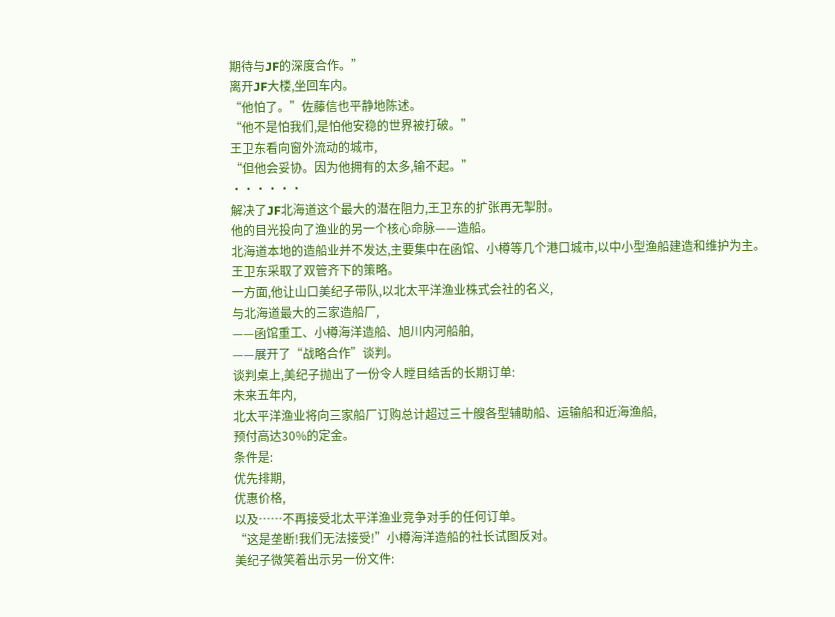期待与JF的深度合作。”
离开JF大楼,坐回车内。
“他怕了。”佐藤信也平静地陈述。
“他不是怕我们,是怕他安稳的世界被打破。”
王卫东看向窗外流动的城市,
“但他会妥协。因为他拥有的太多,输不起。”
······
解决了JF北海道这个最大的潜在阻力,王卫东的扩张再无掣肘。
他的目光投向了渔业的另一个核心命脉——造船。
北海道本地的造船业并不发达,主要集中在函馆、小樽等几个港口城市,以中小型渔船建造和维护为主。
王卫东采取了双管齐下的策略。
一方面,他让山口美纪子带队,以北太平洋渔业株式会社的名义,
与北海道最大的三家造船厂,
——函馆重工、小樽海洋造船、旭川内河船舶,
——展开了“战略合作”谈判。
谈判桌上,美纪子抛出了一份令人瞠目结舌的长期订单:
未来五年内,
北太平洋渔业将向三家船厂订购总计超过三十艘各型辅助船、运输船和近海渔船,
预付高达30%的定金。
条件是:
优先排期,
优惠价格,
以及……不再接受北太平洋渔业竞争对手的任何订单。
“这是垄断!我们无法接受!”小樽海洋造船的社长试图反对。
美纪子微笑着出示另一份文件: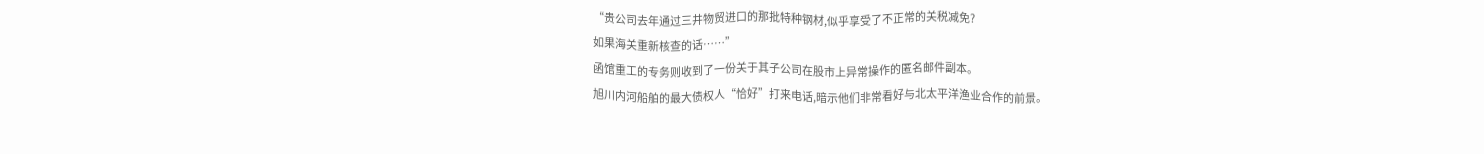“贵公司去年通过三井物贸进口的那批特种钢材,似乎享受了不正常的关税减免?
如果海关重新核查的话……”
函馆重工的专务则收到了一份关于其子公司在股市上异常操作的匿名邮件副本。
旭川内河船舶的最大债权人“恰好”打来电话,暗示他们非常看好与北太平洋渔业合作的前景。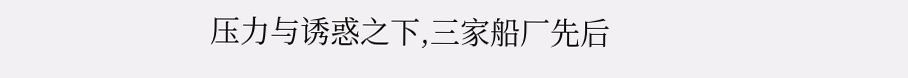压力与诱惑之下,三家船厂先后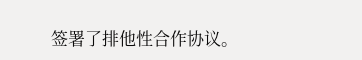签署了排他性合作协议。